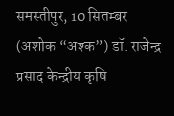समस्तीपुर, 10 सितम्बर (अशोक “अश्क”) डॉ. राजेन्द्र प्रसाद केन्द्रीय कृषि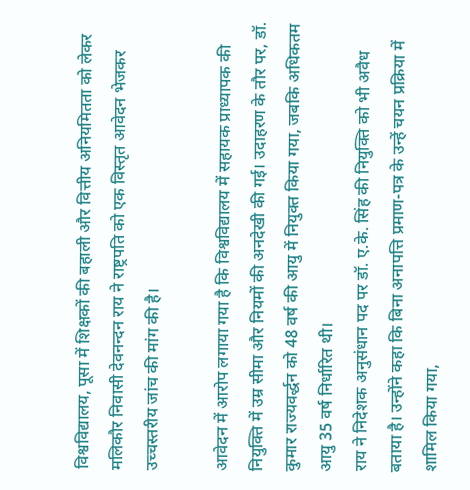विश्वविद्यालय, पूसा में शिक्षकों की बहाली और वित्तीय अनियमितता को लेकर मलिकौर निवासी देवनन्दन राय ने राष्ट्रपति को एक विस्तृत आवेदन भेजकर उच्चस्तरीय जांच की मांग की है।

आवेदन में आरोप लगाया गया है कि विश्वविद्यालय में सहायक प्राध्यापक की नियुक्ति में उम्र सीमा और नियमों की अनदेखी की गई। उदाहरण के तौर पर, डॉ. कुमार राज्यवर्द्धन को 48 वर्ष की आयु में नियुक्त किया गया, जबकि अधिकतम आयु 35 वर्ष निर्धारित थी।
राय ने निदेशक अनुसंधान पद पर डॉ. ए.के. सिंह की नियुक्ति को भी अवैध बताया है। उन्होंने कहा कि बिना अनापत्ति प्रमाण-पत्र के उन्हें चयन प्रक्रिया में शामिल किया गया,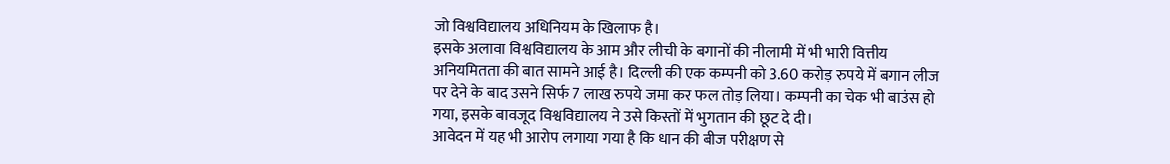जो विश्वविद्यालय अधिनियम के खिलाफ है।
इसके अलावा विश्वविद्यालय के आम और लीची के बगानों की नीलामी में भी भारी वित्तीय अनियमितता की बात सामने आई है। दिल्ली की एक कम्पनी को 3.60 करोड़ रुपये में बगान लीज पर देने के बाद उसने सिर्फ 7 लाख रुपये जमा कर फल तोड़ लिया। कम्पनी का चेक भी बाउंस हो गया, इसके बावजूद विश्वविद्यालय ने उसे किस्तों में भुगतान की छूट दे दी।
आवेदन में यह भी आरोप लगाया गया है कि धान की बीज परीक्षण से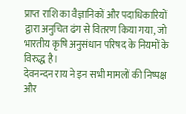प्राप्त राशि का वैज्ञानिकों और पदाधिकारियों द्वारा अनुचित ढंग से वितरण किया गया, जो भारतीय कृषि अनुसंधान परिषद के नियमों के विरुद्ध है।
देवनन्दन राय ने इन सभी मामलों की निष्पक्ष और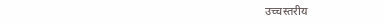उच्चस्तरीय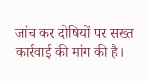जांच कर दोषियों पर सख्त कार्रवाई की मांग की है।